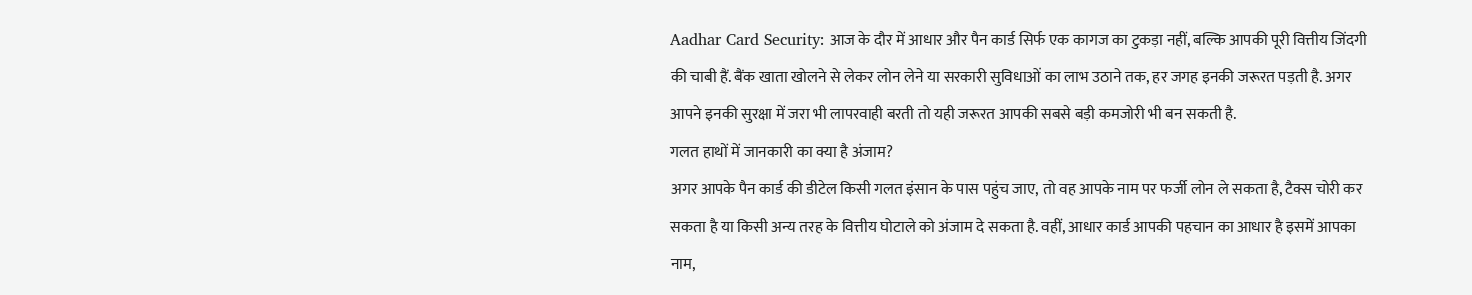Aadhar Card Security: आज के दौर में आधार और पैन कार्ड सिर्फ एक कागज का टुकड़ा नहीं, बल्कि आपकी पूरी वित्तीय जिंदगी की चाबी हैं. बैंक खाता खोलने से लेकर लोन लेने या सरकारी सुविधाओं का लाभ उठाने तक, हर जगह इनकी जरूरत पड़ती है. अगर आपने इनकी सुरक्षा में जरा भी लापरवाही बरती तो यही जरूरत आपकी सबसे बड़ी कमजोरी भी बन सकती है.
गलत हाथों में जानकारी का क्या है अंजाम?
अगर आपके पैन कार्ड की डीटेल किसी गलत इंसान के पास पहुंच जाए, तो वह आपके नाम पर फर्जी लोन ले सकता है, टैक्स चोरी कर सकता है या किसी अन्य तरह के वित्तीय घोटाले को अंजाम दे सकता है. वहीं, आधार कार्ड आपकी पहचान का आधार है इसमें आपका नाम,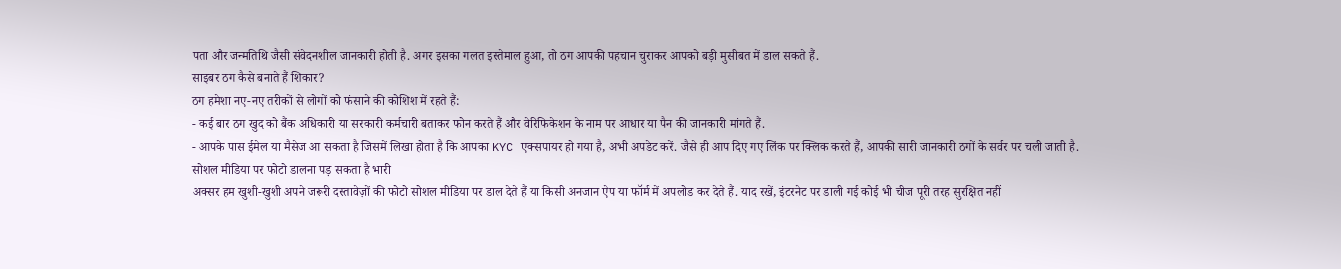पता और जन्मतिथि जैसी संवेदनशील जानकारी होती है. अगर इसका गलत इस्तेमाल हुआ, तो ठग आपकी पहचान चुराकर आपको बड़ी मुसीबत में डाल सकते हैं.
साइबर ठग कैसे बनाते हैं शिकार?
ठग हमेशा नए-नए तरीकों से लोगों को फंसाने की कोशिश में रहते हैं:
- कई बार ठग खुद को बैंक अधिकारी या सरकारी कर्मचारी बताकर फोन करते हैं और वेरिफिकेशन के नाम पर आधार या पैन की जानकारी मांगते हैं.
- आपके पास ईमेल या मैसेज आ सकता है जिसमें लिखा होता है कि आपका KYC एक्सपायर हो गया है, अभी अपडेट करें. जैसे ही आप दिए गए लिंक पर क्लिक करते हैं, आपकी सारी जानकारी ठगों के सर्वर पर चली जाती है.
सोशल मीडिया पर फोटो डालना पड़ सकता है भारी
अक्सर हम खुशी-खुशी अपने जरूरी दस्तावेज़ों की फोटो सोशल मीडिया पर डाल देते हैं या किसी अनजान ऐप या फॉर्म में अपलोड कर देते हैं. याद रखें, इंटरनेट पर डाली गई कोई भी चीज पूरी तरह सुरक्षित नहीं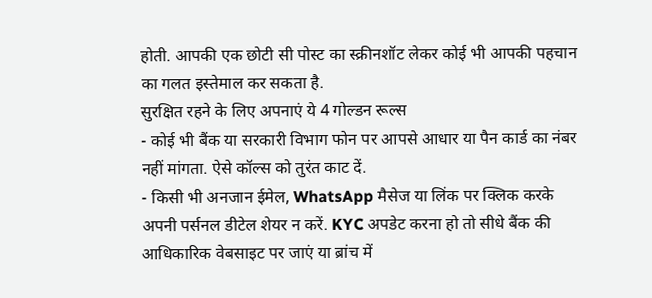होती. आपकी एक छोटी सी पोस्ट का स्क्रीनशॉट लेकर कोई भी आपकी पहचान का गलत इस्तेमाल कर सकता है.
सुरक्षित रहने के लिए अपनाएं ये 4 गोल्डन रूल्स
- कोई भी बैंक या सरकारी विभाग फोन पर आपसे आधार या पैन कार्ड का नंबर नहीं मांगता. ऐसे कॉल्स को तुरंत काट दें.
- किसी भी अनजान ईमेल, WhatsApp मैसेज या लिंक पर क्लिक करके अपनी पर्सनल डीटेल शेयर न करें. KYC अपडेट करना हो तो सीधे बैंक की आधिकारिक वेबसाइट पर जाएं या ब्रांच में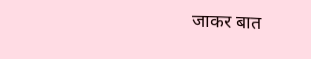जाकर बात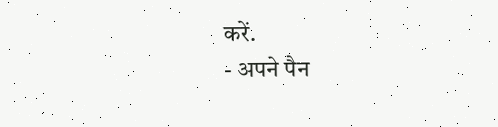करें.
- अपने पैन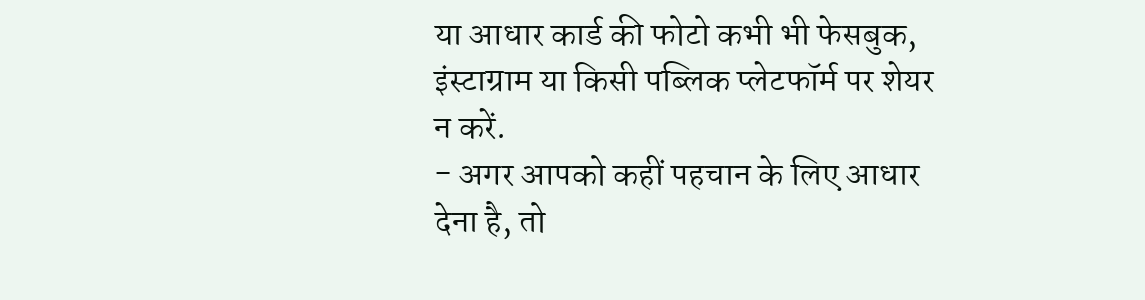या आधार कार्ड की फोटो कभी भी फेसबुक, इंस्टाग्राम या किसी पब्लिक प्लेटफॉर्म पर शेयर न करें.
- अगर आपको कहीं पहचान के लिए आधार देना है, तो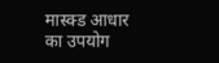मास्क्ड आधार का उपयोग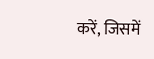करें, जिसमें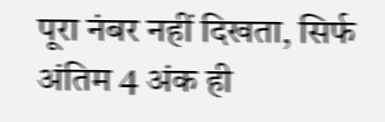पूरा नंबर नहीं दिखता, सिर्फ अंतिम 4 अंक ही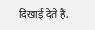दिखाई देते हैं.